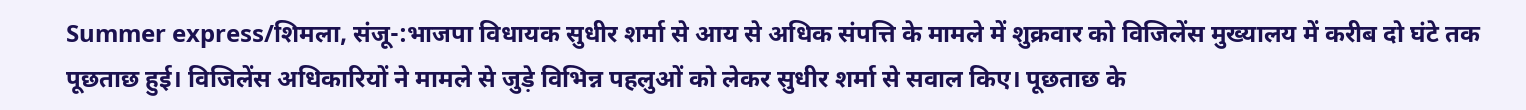Summer express/शिमला, संजू-:भाजपा विधायक सुधीर शर्मा से आय से अधिक संपत्ति के मामले में शुक्रवार को विजिलेंस मुख्यालय में करीब दो घंटे तक पूछताछ हुई। विजिलेंस अधिकारियों ने मामले से जुड़े विभिन्न पहलुओं को लेकर सुधीर शर्मा से सवाल किए। पूछताछ के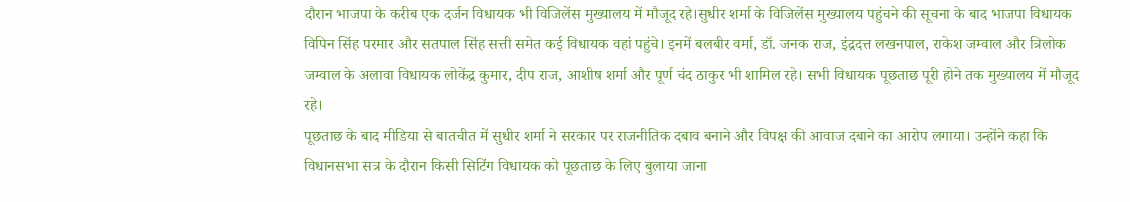दौरान भाजपा के करीब एक दर्जन विधायक भी विजिलेंस मुख्यालय में मौजूद रहे।सुधीर शर्मा के विजिलेंस मुख्यालय पहुंचने की सूचना के बाद भाजपा विधायक विपिन सिंह परमार और सतपाल सिंह सत्ती समेत कई विधायक वहां पहुंचे। इनमें बलबीर वर्मा, डॉ. जनक राज, इंद्रदत्त लखनपाल, राकेश जम्वाल और त्रिलोक जम्वाल के अलावा विधायक लोकेंद्र कुमार, दीप राज, आशीष शर्मा और पूर्ण चंद ठाकुर भी शामिल रहे। सभी विधायक पूछताछ पूरी होने तक मुख्यालय में मौजूद रहे।
पूछताछ के बाद मीडिया से बातचीत में सुधीर शर्मा ने सरकार पर राजनीतिक दबाव बनाने और विपक्ष की आवाज दबाने का आरोप लगाया। उन्होंने कहा कि विधानसभा सत्र के दौरान किसी सिटिंग विधायक को पूछताछ के लिए बुलाया जाना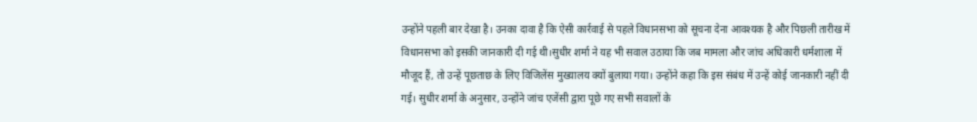उन्होंने पहली बार देखा है। उनका दावा है कि ऐसी कार्रवाई से पहले विधानसभा को सूचना देना आवश्यक है और पिछली तारीख में विधानसभा को इसकी जानकारी दी गई थी।सुधीर शर्मा ने यह भी सवाल उठाया कि जब मामला और जांच अधिकारी धर्मशाला में मौजूद हैं, तो उन्हें पूछताछ के लिए विजिलेंस मुख्यालय क्यों बुलाया गया। उन्होंने कहा कि इस संबंध में उन्हें कोई जानकारी नहीं दी गई। सुधीर शर्मा के अनुसार, उन्होंने जांच एजेंसी द्वारा पूछे गए सभी सवालों के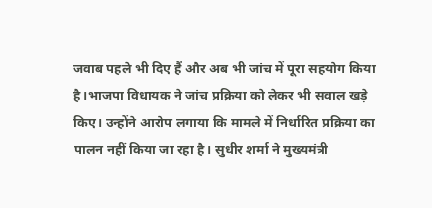जवाब पहले भी दिए हैं और अब भी जांच में पूरा सहयोग किया है।भाजपा विधायक ने जांच प्रक्रिया को लेकर भी सवाल खड़े किए। उन्होंने आरोप लगाया कि मामले में निर्धारित प्रक्रिया का पालन नहीं किया जा रहा है। सुधीर शर्मा ने मुख्यमंत्री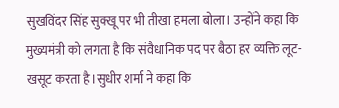सुखविंदर सिंह सुक्खू पर भी तीखा हमला बोला। उन्होंने कहा कि मुख्यमंत्री को लगता है कि संवैधानिक पद पर बैठा हर व्यक्ति लूट-खसूट करता है।सुधीर शर्मा ने कहा कि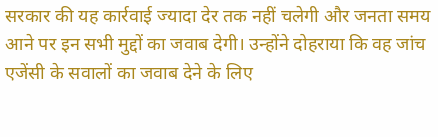सरकार की यह कार्रवाई ज्यादा देर तक नहीं चलेगी और जनता समय आने पर इन सभी मुद्दों का जवाब देगी। उन्होंने दोहराया कि वह जांच एजेंसी के सवालों का जवाब देने के लिए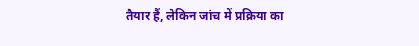तैयार हैं, लेकिन जांच में प्रक्रिया का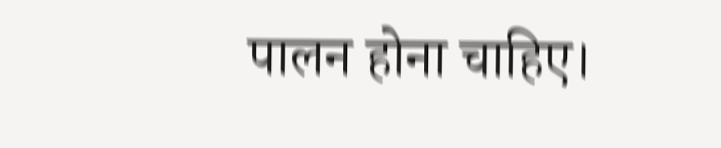पालन होना चाहिए।